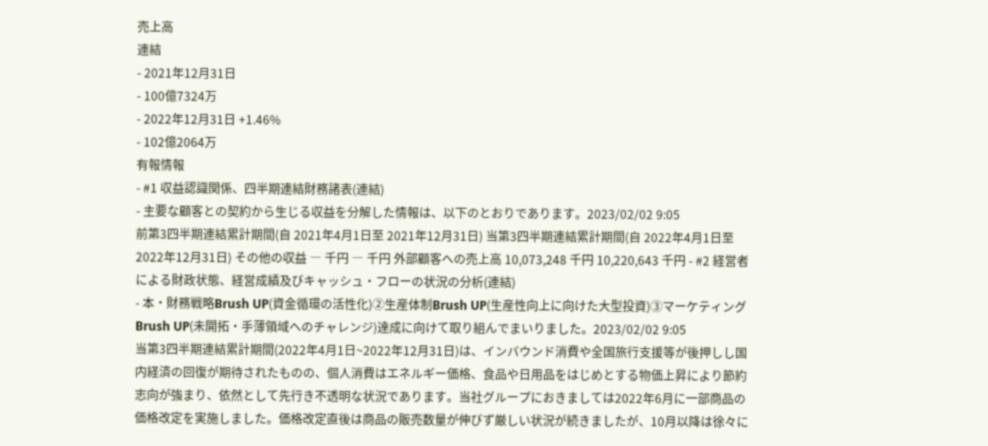売上高
連結
- 2021年12月31日
- 100億7324万
- 2022年12月31日 +1.46%
- 102億2064万
有報情報
- #1 収益認識関係、四半期連結財務諸表(連結)
- 主要な顧客との契約から生じる収益を分解した情報は、以下のとおりであります。2023/02/02 9:05
前第3四半期連結累計期間(自 2021年4月1日至 2021年12月31日) 当第3四半期連結累計期間(自 2022年4月1日至 2022年12月31日) その他の収益 ― 千円 ― 千円 外部顧客への売上高 10,073,248 千円 10,220,643 千円 - #2 経営者による財政状態、経営成績及びキャッシュ・フローの状況の分析(連結)
- 本・財務戦略Brush UP(資金循環の活性化)②生産体制Brush UP(生産性向上に向けた大型投資)③マーケティングBrush UP(未開拓・手薄領域へのチャレンジ)達成に向けて取り組んでまいりました。2023/02/02 9:05
当第3四半期連結累計期間(2022年4月1日~2022年12月31日)は、インバウンド消費や全国旅行支援等が後押しし国内経済の回復が期待されたものの、個人消費はエネルギー価格、食品や日用品をはじめとする物価上昇により節約志向が強まり、依然として先行き不透明な状況であります。当社グループにおきましては2022年6月に一部商品の価格改定を実施しました。価格改定直後は商品の販売数量が伸びず厳しい状況が続きましたが、10月以降は徐々に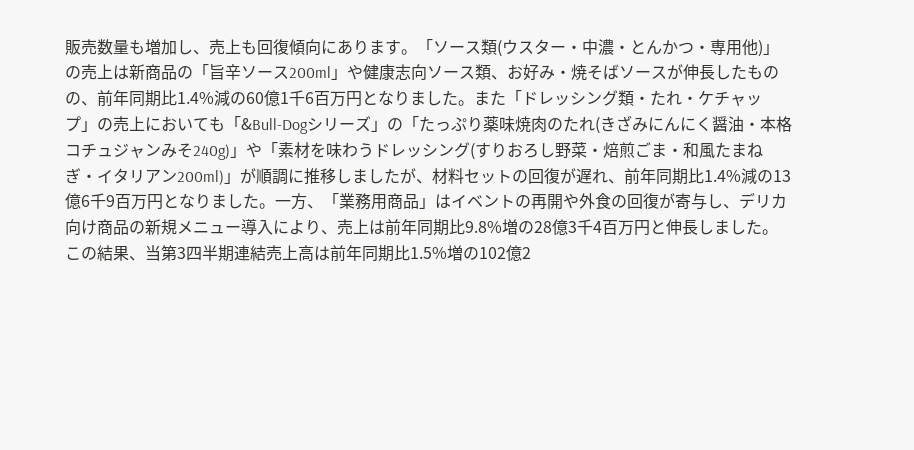販売数量も増加し、売上も回復傾向にあります。「ソース類(ウスター・中濃・とんかつ・専用他)」の売上は新商品の「旨辛ソース200ml」や健康志向ソース類、お好み・焼そばソースが伸長したものの、前年同期比1.4%減の60億1千6百万円となりました。また「ドレッシング類・たれ・ケチャップ」の売上においても「&Bull-Dogシリーズ」の「たっぷり薬味焼肉のたれ(きざみにんにく醤油・本格コチュジャンみそ240g)」や「素材を味わうドレッシング(すりおろし野菜・焙煎ごま・和風たまねぎ・イタリアン200ml)」が順調に推移しましたが、材料セットの回復が遅れ、前年同期比1.4%減の13億6千9百万円となりました。一方、「業務用商品」はイベントの再開や外食の回復が寄与し、デリカ向け商品の新規メニュー導入により、売上は前年同期比9.8%増の28億3千4百万円と伸長しました。この結果、当第3四半期連結売上高は前年同期比1.5%増の102億2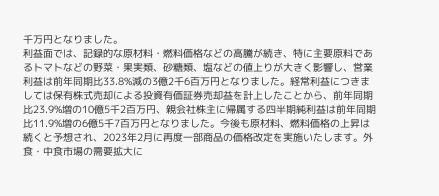千万円となりました。
利益面では、記録的な原材料・燃料価格などの高騰が続き、特に主要原料であるトマトなどの野菜・果実類、砂糖類、塩などの値上りが大きく影響し、営業利益は前年同期比33.8%減の3億2千6百万円となりました。経常利益につきましては保有株式売却による投資有価証券売却益を計上したことから、前年同期比23.9%増の10億5千2百万円、親会社株主に帰属する四半期純利益は前年同期比11.9%増の6億5千7百万円となりました。今後も原材料、燃料価格の上昇は続くと予想され、2023年2月に再度一部商品の価格改定を実施いたします。外食・中食市場の需要拡大に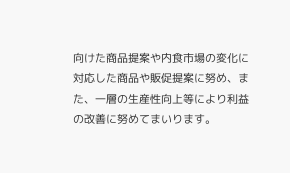向けた商品提案や内食市場の変化に対応した商品や販促提案に努め、また、一層の生産性向上等により利益の改善に努めてまいります。